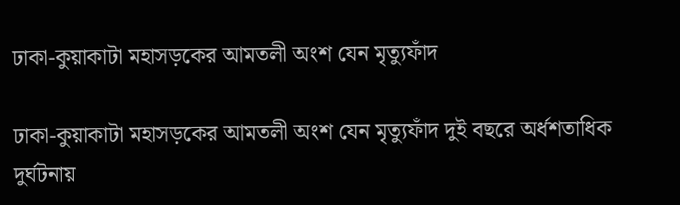ঢাকা-কুয়াকাটা মহাসড়কের আমতলী অংশ যেন মৃত্যুফাঁদ

ঢাকা-কুয়াকাটা মহাসড়কের আমতলী অংশ যেন মৃত্যুফাঁদ দুই বছরে অর্ধশতাধিক দুর্ঘটনায়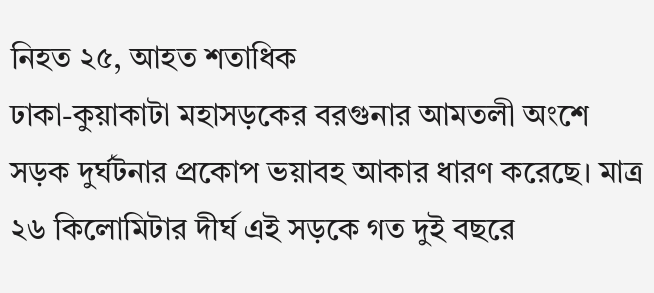নিহত ২৫, আহত শতাধিক
ঢাকা-কুয়াকাটা মহাসড়কের বরগুনার আমতলী অংশে সড়ক দুর্ঘটনার প্রকোপ ভয়াবহ আকার ধারণ করেছে। মাত্র ২৬ কিলোমিটার দীর্ঘ এই সড়কে গত দুই বছরে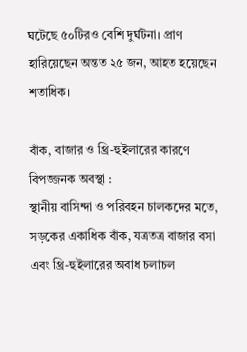ঘটেছে ৫০টিরও বেশি দুর্ঘটনা। প্রাণ হারিয়েছেন অন্তত ২৫ জন, আহত হয়েছেন শতাধিক।

বাঁক, বাজার ও থ্রি-হুইলারের কারণে বিপজ্জনক অবস্থা :
স্থানীয় বাসিন্দা ও পরিবহন চালকদের মতে, সড়কের একাধিক বাঁক, যত্রতত্র বাজার বসা এবং থ্রি-হুইলারের অবাধ চলাচল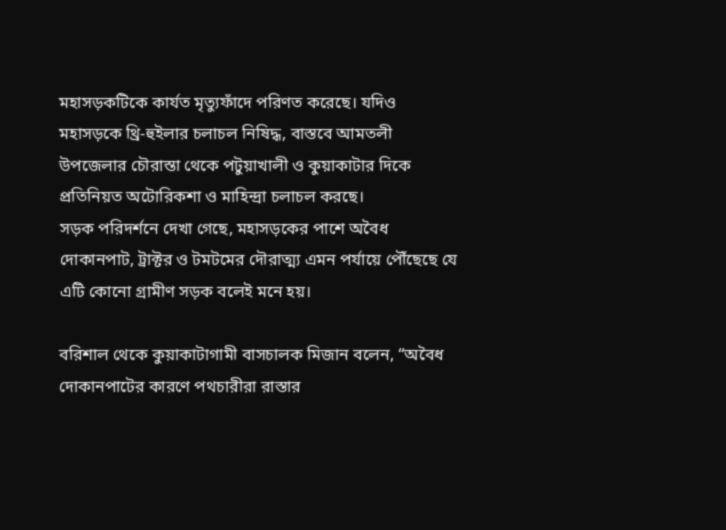মহাসড়কটিকে কার্যত মৃত্যুফাঁদে পরিণত করেছে। যদিও মহাসড়কে থ্রি-হুইলার চলাচল নিষিদ্ধ, বাস্তবে আমতলী উপজেলার চৌরাস্তা থেকে পটুয়াখালী ও কুয়াকাটার দিকে প্রতিনিয়ত অটোরিকশা ও মাহিন্দ্রা চলাচল করছে।
সড়ক পরিদর্শনে দেখা গেছে, মহাসড়কের পাশে অবৈধ দোকানপাট, ট্রাক্টর ও টমটমের দৌরাত্ম্য এমন পর্যায়ে পৌঁছেছে যে এটি কোনো গ্রামীণ সড়ক বলেই মনে হয়।

বরিশাল থেকে কুয়াকাটাগামী বাসচালক মিজান বলেন, “অবৈধ দোকানপাটের কারণে পথচারীরা রাস্তার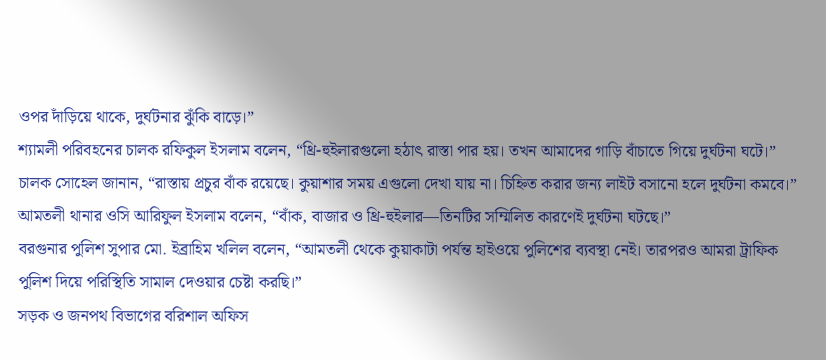ওপর দাঁড়িয়ে থাকে, দুর্ঘটনার ঝুঁকি বাড়ে।”
শ্যামলী পরিবহনের চালক রফিকুল ইসলাম বলেন, “থ্রি-হুইলারগুলো হঠাৎ রাস্তা পার হয়। তখন আমাদের গাড়ি বাঁচাতে গিয়ে দুর্ঘটনা ঘটে।”
চালক সোহেল জানান, “রাস্তায় প্রচুর বাঁক রয়েছে। কুয়াশার সময় এগুলো দেখা যায় না। চিহ্নিত করার জন্য লাইট বসানো হলে দুর্ঘটনা কমবে।”
আমতলী থানার ওসি আরিফুল ইসলাম বলেন, “বাঁক, বাজার ও থ্রি-হুইলার—তিনটির সম্মিলিত কারণেই দুর্ঘটনা ঘটছে।”
বরগুনার পুলিশ সুপার মো. ইব্রাহিম খলিল বলেন, “আমতলী থেকে কুয়াকাটা পর্যন্ত হাইওয়ে পুলিশের ব্যবস্থা নেই। তারপরও আমরা ট্রাফিক পুলিশ দিয়ে পরিস্থিতি সামাল দেওয়ার চেষ্টা করছি।”
সড়ক ও জনপথ বিভাগের বরিশাল অফিস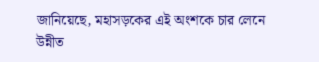জানিয়েছে, মহাসড়কের এই অংশকে চার লেনে উন্নীত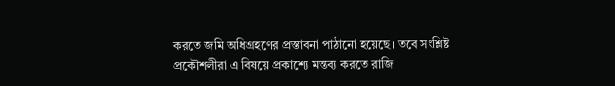করতে জমি অধিগ্রহণের প্রস্তাবনা পাঠানো হয়েছে। তবে সংশ্লিষ্ট প্রকৌশলীরা এ বিষয়ে প্রকাশ্যে মন্তব্য করতে রাজি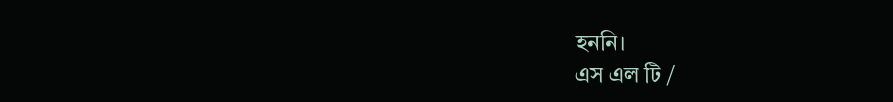হননি।
এস এল টি /